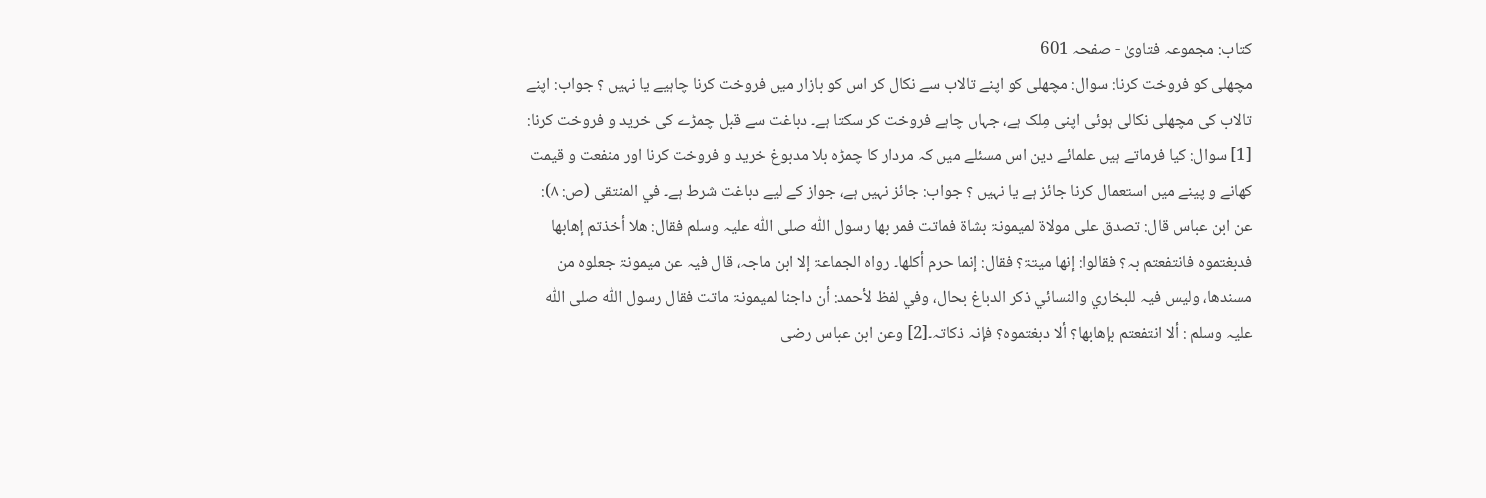کتاب: مجموعہ فتاویٰ - صفحہ 601
مچھلی کو فروخت کرنا: سوال: مچھلی کو اپنے تالاب سے نکال کر اس کو بازار میں فروخت کرنا چاہیے یا نہیں ؟ جواب: اپنے تالاب کی مچھلی نکالی ہوئی اپنی مِلک ہے، جہاں چاہے فروخت کر سکتا ہے۔ دباغت سے قبل چمڑے کی خرید و فروخت کرنا: [1] سوال: کیا فرماتے ہیں علمائے دین اس مسئلے میں کہ مردار کا چمڑہ بلا مدبوغ خرید و فروخت کرنا اور منفعت و قیمت کھانے و پینے میں استعمال کرنا جائز ہے یا نہیں ؟ جواب: جائز نہیں ہے، جواز کے لیے دباغت شرط ہے۔ في المنتقی (ص: ۸): عن ابن عباس قال: تصدق علی مولاۃ لمیمونۃ بشاۃ فماتت فمر بھا رسول اللّٰه صلی اللّٰه علیہ وسلم فقال: ھلا أخذتم إھابھا فدبغتموہ فانتفعتم بہ؟ فقالوا: إنھا میتۃ؟ فقال: إنما حرم أکلھا۔ رواہ الجماعۃ إلا ابن ماجہ، قال فیہ عن میمونۃ جعلوہ من مسندھا، ولیس فیہ للبخاري والنسائي ذکر الدباغ بحال، وفي لفظ لأحمد: أن داجنا لمیمونۃ ماتت فقال رسول اللّٰه صلی اللّٰه علیہ وسلم : ألا انتفعتم بإھابھا؟ ألا دبغتموہ؟ فإنہ ذکاتہ۔[2] وعن ابن عباس رضی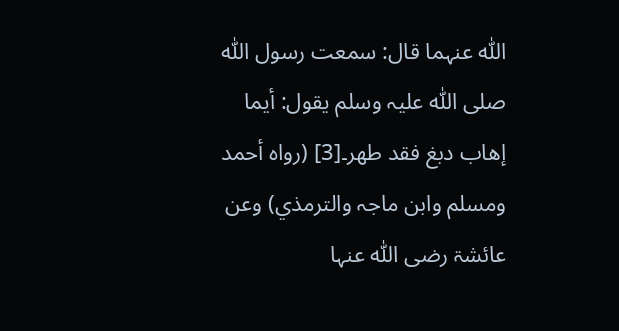اللّٰه عنہما قال: سمعت رسول اللّٰه صلی اللّٰه علیہ وسلم یقول: أیما إھاب دبغ فقد طھر۔[3] (رواہ أحمد ومسلم وابن ماجہ والترمذي) وعن عائشۃ رضی اللّٰه عنہا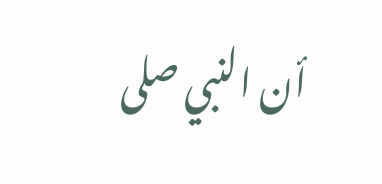أن النبي صلی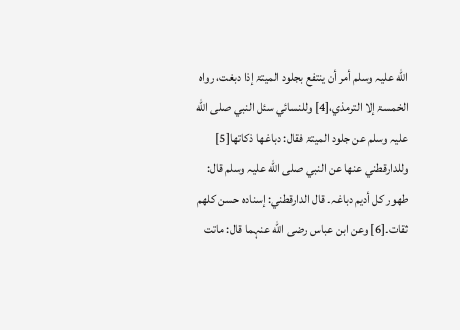اللّٰه علیہ وسلم أمر أن ینتفع بجلود المیتۃ إذا دبغت، رواہ الخمسۃ إلا الترمذي،[4] وللنسائي سئل النبي صلی اللّٰه علیہ وسلم عن جلود المیتۃ فقال: دباغھا ذکاتھا[5] وللدارقطني عنھا عن النبي صلی اللّٰه علیہ وسلم قال: طھور کل أدیم دباغہ۔ قال الدارقطني: إسنادہ حسن کلھم ثقات۔[6] وعن ابن عباس رضی اللّٰه عنہما قال: ماتت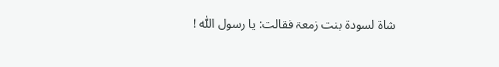شاۃ لسودۃ بنت زمعۃ فقالت: یا رسول اللّٰه !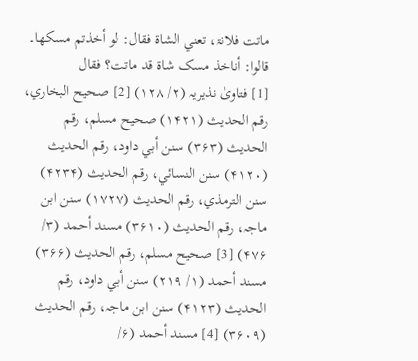ماتت فلانۃ، تعني الشاۃ فقال: لو أخذتم مسکھا۔ قالوا: أناخذ مسک شاۃ قد ماتت؟ فقال
[1] فتاویٰ نذیریہ (۲/ ۱۲۸) [2] صحیح البخاري، رقم الحدیث (۱۴۲۱) صحیح مسلم، رقم الحدیث (۳۶۳) سنن أبي داود، رقم الحدیث (۴۱۲۰) سنن النسائي، رقم الحدیث (۴۲۳۴) سنن الترمذي، رقم الحدیث (۱۷۲۷) سنن ابن ماجہ، رقم الحدیث (۳۶۱۰) مسند أحمد (۳/ ۴۷۶) [3] صحیح مسلم، رقم الحدیث (۳۶۶) مسند أحمد (۱/ ۲۱۹) سنن أبي داود، رقم الحدیث (۴۱۲۳) سنن ابن ماجہ، رقم الحدیث (۳۶۰۹) [4] مسند أحمد (۶/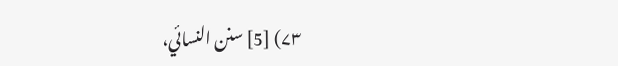۷۳) [5] سنن النسائي،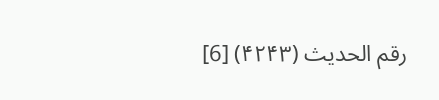رقم الحدیث (۴۲۴۳) [6]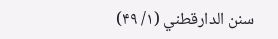سنن الدارقطني (۱/ ۴۹)